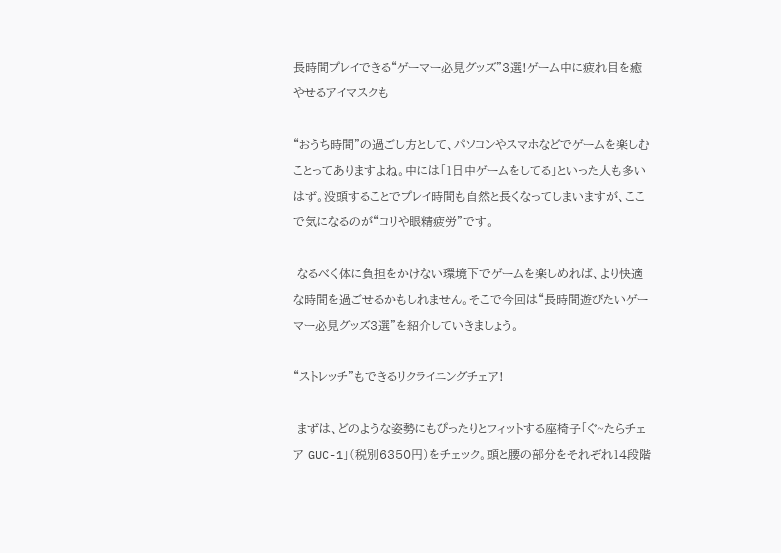長時間プレイできる“ゲーマー必見グッズ”3選!ゲーム中に疲れ目を癒やせるアイマスクも

“おうち時間”の過ごし方として、パソコンやスマホなどでゲームを楽しむことってありますよね。中には「1日中ゲームをしてる」といった人も多いはず。没頭することでプレイ時間も自然と長くなってしまいますが、ここで気になるのが“コリや眼精疲労”です。

 なるべく体に負担をかけない環境下でゲームを楽しめれば、より快適な時間を過ごせるかもしれません。そこで今回は“長時間遊びたいゲーマー必見グッズ3選”を紹介していきましょう。

“ストレッチ”もできるリクライニングチェア!

 まずは、どのような姿勢にもぴったりとフィットする座椅子「ぐ~たらチェア GUC-1」(税別6350円)をチェック。頭と腰の部分をそれぞれ14段階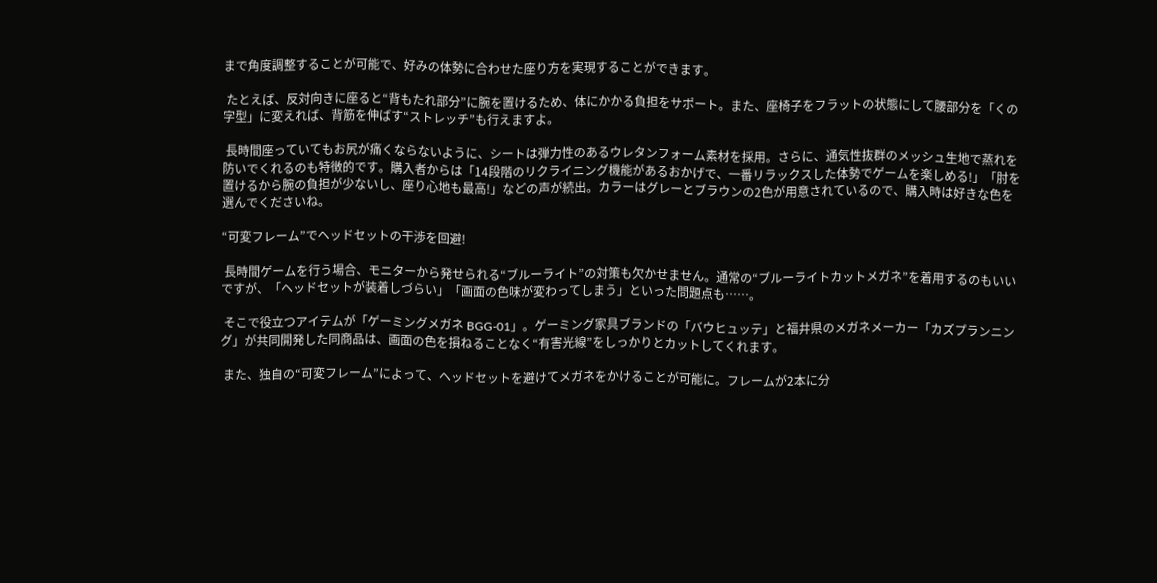まで角度調整することが可能で、好みの体勢に合わせた座り方を実現することができます。

 たとえば、反対向きに座ると“背もたれ部分”に腕を置けるため、体にかかる負担をサポート。また、座椅子をフラットの状態にして腰部分を「くの字型」に変えれば、背筋を伸ばす“ストレッチ”も行えますよ。

 長時間座っていてもお尻が痛くならないように、シートは弾力性のあるウレタンフォーム素材を採用。さらに、通気性抜群のメッシュ生地で蒸れを防いでくれるのも特徴的です。購入者からは「14段階のリクライニング機能があるおかげで、一番リラックスした体勢でゲームを楽しめる!」「肘を置けるから腕の負担が少ないし、座り心地も最高!」などの声が続出。カラーはグレーとブラウンの2色が用意されているので、購入時は好きな色を選んでくださいね。

“可変フレーム”でヘッドセットの干渉を回避!

 長時間ゲームを行う場合、モニターから発せられる“ブルーライト”の対策も欠かせません。通常の“ブルーライトカットメガネ”を着用するのもいいですが、「ヘッドセットが装着しづらい」「画面の色味が変わってしまう」といった問題点も……。

 そこで役立つアイテムが「ゲーミングメガネ BGG-01」。ゲーミング家具ブランドの「バウヒュッテ」と福井県のメガネメーカー「カズプランニング」が共同開発した同商品は、画面の色を損ねることなく“有害光線”をしっかりとカットしてくれます。

 また、独自の“可変フレーム”によって、ヘッドセットを避けてメガネをかけることが可能に。フレームが2本に分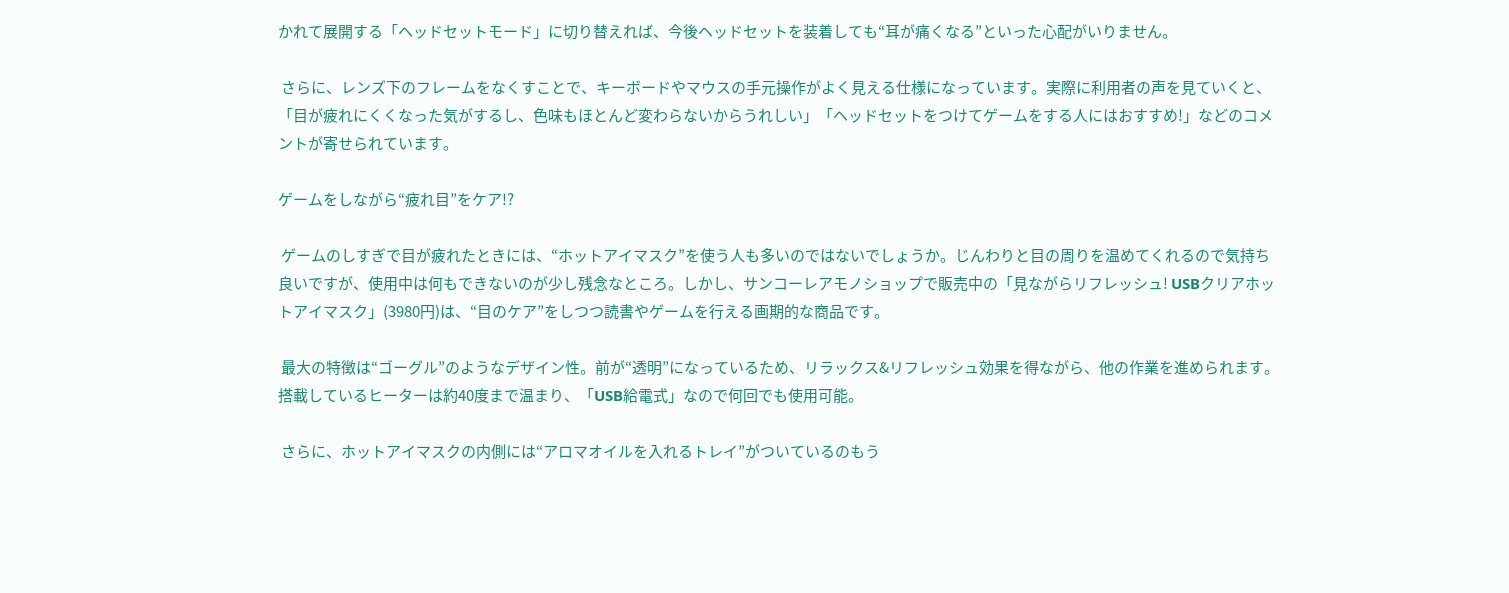かれて展開する「ヘッドセットモード」に切り替えれば、今後ヘッドセットを装着しても“耳が痛くなる”といった心配がいりません。

 さらに、レンズ下のフレームをなくすことで、キーボードやマウスの手元操作がよく見える仕様になっています。実際に利用者の声を見ていくと、「目が疲れにくくなった気がするし、色味もほとんど変わらないからうれしい」「ヘッドセットをつけてゲームをする人にはおすすめ!」などのコメントが寄せられています。

ゲームをしながら“疲れ目”をケア!?

 ゲームのしすぎで目が疲れたときには、“ホットアイマスク”を使う人も多いのではないでしょうか。じんわりと目の周りを温めてくれるので気持ち良いですが、使用中は何もできないのが少し残念なところ。しかし、サンコーレアモノショップで販売中の「見ながらリフレッシュ! USBクリアホットアイマスク」(3980円)は、“目のケア”をしつつ読書やゲームを行える画期的な商品です。

 最大の特徴は“ゴーグル”のようなデザイン性。前が“透明”になっているため、リラックス&リフレッシュ効果を得ながら、他の作業を進められます。搭載しているヒーターは約40度まで温まり、「USB給電式」なので何回でも使用可能。

 さらに、ホットアイマスクの内側には“アロマオイルを入れるトレイ”がついているのもう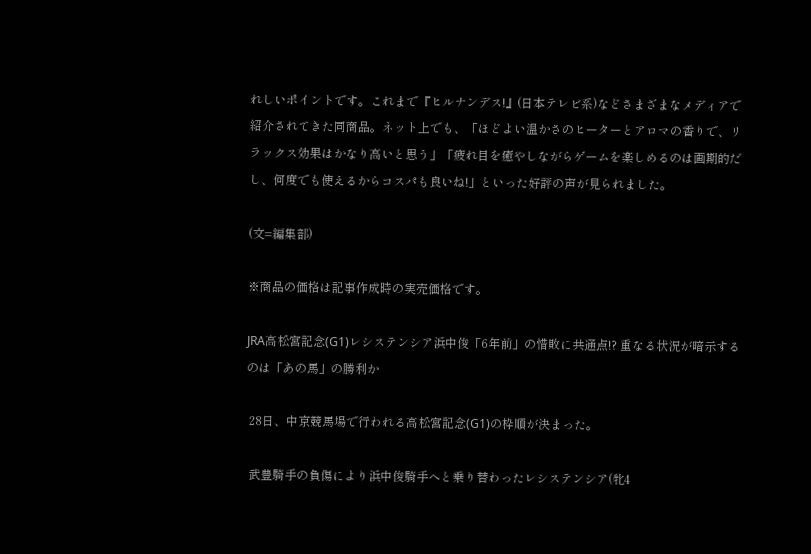れしいポイントです。これまで『ヒルナンデス!』(日本テレビ系)などさまざまなメディアで紹介されてきた同商品。ネット上でも、「ほどよい温かさのヒーターとアロマの香りで、リラックス効果はかなり高いと思う」「疲れ目を癒やしながらゲームを楽しめるのは画期的だし、何度でも使えるからコスパも良いね!」といった好評の声が見られました。

(文=編集部)

※商品の価格は記事作成時の実売価格です。

JRA高松宮記念(G1)レシステンシア浜中俊「6年前」の惜敗に共通点!? 重なる状況が暗示するのは「あの馬」の勝利か

 28日、中京競馬場で行われる高松宮記念(G1)の枠順が決まった。

 武豊騎手の負傷により浜中俊騎手へと乗り替わったレシステンシア(牝4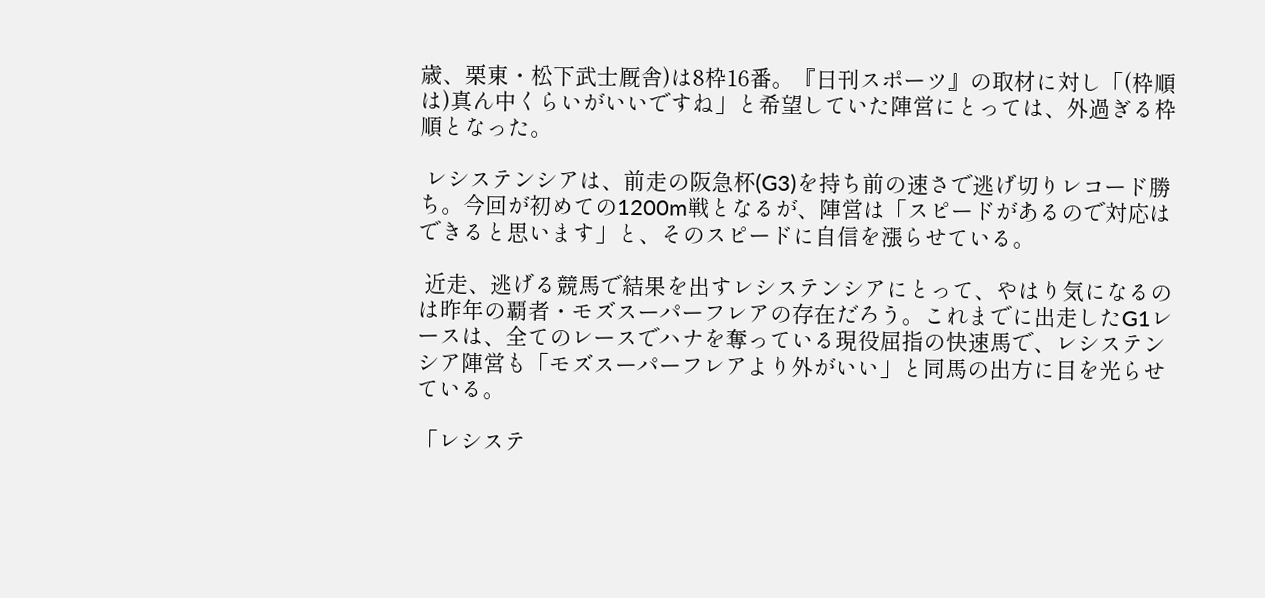歳、栗東・松下武士厩舎)は8枠16番。『日刊スポーツ』の取材に対し「(枠順は)真ん中くらいがいいですね」と希望していた陣営にとっては、外過ぎる枠順となった。

 レシステンシアは、前走の阪急杯(G3)を持ち前の速さで逃げ切りレコード勝ち。今回が初めての1200m戦となるが、陣営は「スピードがあるので対応はできると思います」と、そのスピードに自信を漲らせている。

 近走、逃げる競馬で結果を出すレシステンシアにとって、やはり気になるのは昨年の覇者・モズスーパーフレアの存在だろう。これまでに出走したG1レースは、全てのレースでハナを奪っている現役屈指の快速馬で、レシステンシア陣営も「モズスーパーフレアより外がいい」と同馬の出方に目を光らせている。

「レシステ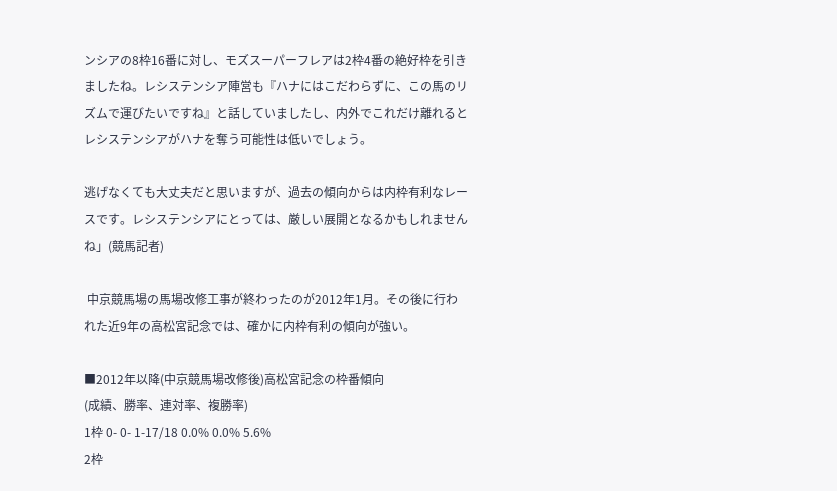ンシアの8枠16番に対し、モズスーパーフレアは2枠4番の絶好枠を引きましたね。レシステンシア陣営も『ハナにはこだわらずに、この馬のリズムで運びたいですね』と話していましたし、内外でこれだけ離れるとレシステンシアがハナを奪う可能性は低いでしょう。

逃げなくても大丈夫だと思いますが、過去の傾向からは内枠有利なレースです。レシステンシアにとっては、厳しい展開となるかもしれませんね」(競馬記者)

 中京競馬場の馬場改修工事が終わったのが2012年1月。その後に行われた近9年の高松宮記念では、確かに内枠有利の傾向が強い。

■2012年以降(中京競馬場改修後)高松宮記念の枠番傾向
(成績、勝率、連対率、複勝率)
1枠 0- 0- 1-17/18 0.0% 0.0% 5.6%
2枠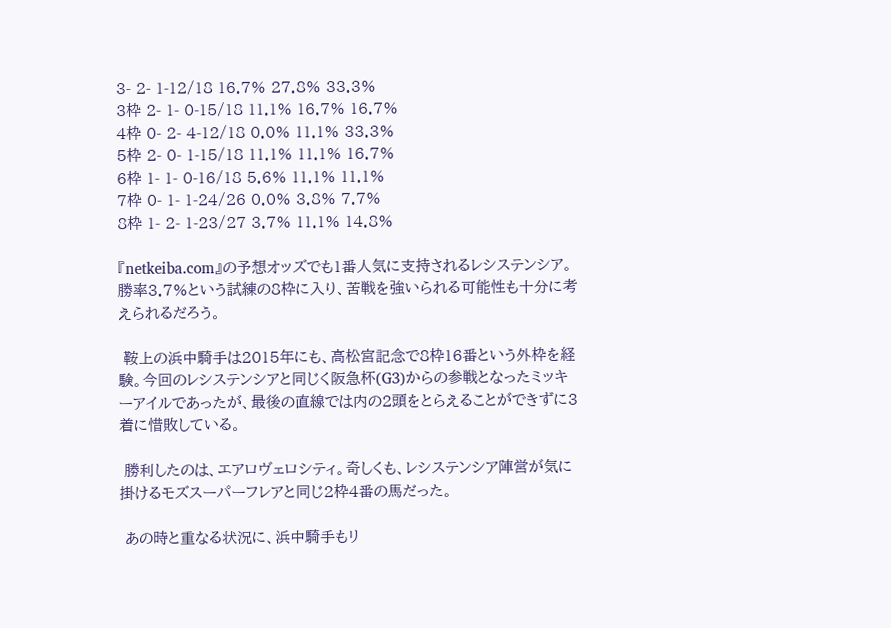3- 2- 1-12/18 16.7% 27.8% 33.3%
3枠 2- 1- 0-15/18 11.1% 16.7% 16.7%
4枠 0- 2- 4-12/18 0.0% 11.1% 33.3%
5枠 2- 0- 1-15/18 11.1% 11.1% 16.7%
6枠 1- 1- 0-16/18 5.6% 11.1% 11.1%
7枠 0- 1- 1-24/26 0.0% 3.8% 7.7%
8枠 1- 2- 1-23/27 3.7% 11.1% 14.8%

『netkeiba.com』の予想オッズでも1番人気に支持されるレシステンシア。勝率3.7%という試練の8枠に入り、苦戦を強いられる可能性も十分に考えられるだろう。

 鞍上の浜中騎手は2015年にも、高松宮記念で8枠16番という外枠を経験。今回のレシステンシアと同じく阪急杯(G3)からの参戦となったミッキーアイルであったが、最後の直線では内の2頭をとらえることができずに3着に惜敗している。

 勝利したのは、エアロヴェロシティ。奇しくも、レシステンシア陣営が気に掛けるモズスーパーフレアと同じ2枠4番の馬だった。

 あの時と重なる状況に、浜中騎手もリ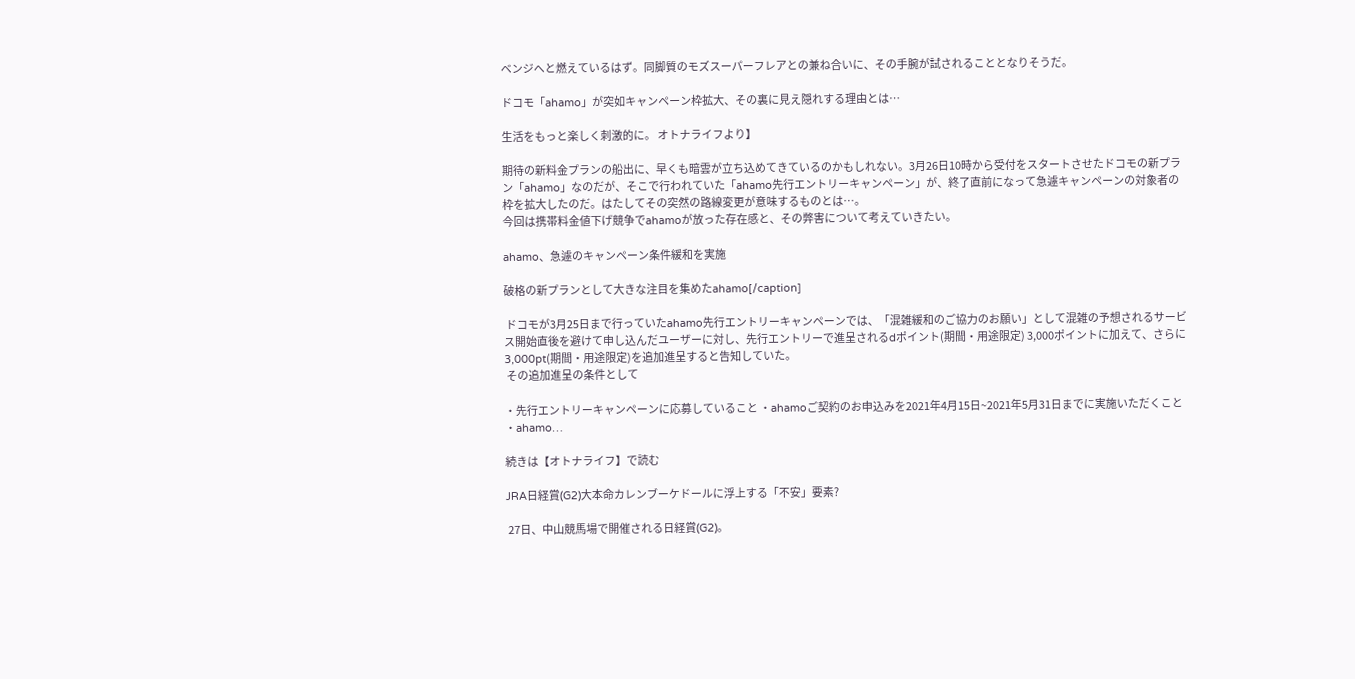ベンジへと燃えているはず。同脚質のモズスーパーフレアとの兼ね合いに、その手腕が試されることとなりそうだ。

ドコモ「ahamo」が突如キャンペーン枠拡大、その裏に見え隠れする理由とは…

生活をもっと楽しく刺激的に。 オトナライフより】

期待の新料金プランの船出に、早くも暗雲が立ち込めてきているのかもしれない。3月26日10時から受付をスタートさせたドコモの新プラン「ahamo」なのだが、そこで行われていた「ahamo先行エントリーキャンペーン」が、終了直前になって急遽キャンペーンの対象者の枠を拡大したのだ。はたしてその突然の路線変更が意味するものとは…。
今回は携帯料金値下げ競争でahamoが放った存在感と、その弊害について考えていきたい。

ahamo、急遽のキャンペーン条件緩和を実施

破格の新プランとして大きな注目を集めたahamo[/caption]

 ドコモが3月25日まで行っていたahamo先行エントリーキャンペーンでは、「混雑緩和のご協力のお願い」として混雑の予想されるサービス開始直後を避けて申し込んだユーザーに対し、先行エントリーで進呈されるdポイント(期間・用途限定) 3,000ポイントに加えて、さらに3,000pt(期間・用途限定)を追加進呈すると告知していた。
 その追加進呈の条件として

・先行エントリーキャンペーンに応募していること ・ahamoご契約のお申込みを2021年4月15日~2021年5月31日までに実施いただくこと ・ahamo…

続きは【オトナライフ】で読む

JRA日経賞(G2)大本命カレンブーケドールに浮上する「不安」要素?

 27日、中山競馬場で開催される日経賞(G2)。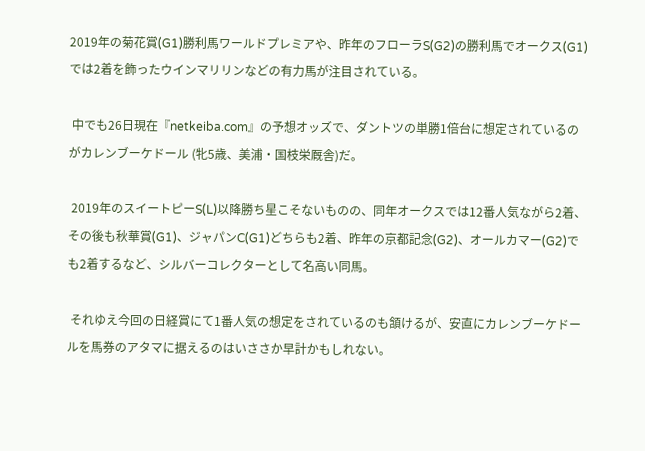2019年の菊花賞(G1)勝利馬ワールドプレミアや、昨年のフローラS(G2)の勝利馬でオークス(G1)では2着を飾ったウインマリリンなどの有力馬が注目されている。

 中でも26日現在『netkeiba.com』の予想オッズで、ダントツの単勝1倍台に想定されているのがカレンブーケドール (牝5歳、美浦・国枝栄厩舎)だ。

 2019年のスイートピーS(L)以降勝ち星こそないものの、同年オークスでは12番人気ながら2着、その後も秋華賞(G1)、ジャパンC(G1)どちらも2着、昨年の京都記念(G2)、オールカマー(G2)でも2着するなど、シルバーコレクターとして名高い同馬。

 それゆえ今回の日経賞にて1番人気の想定をされているのも頷けるが、安直にカレンブーケドールを馬券のアタマに据えるのはいささか早計かもしれない。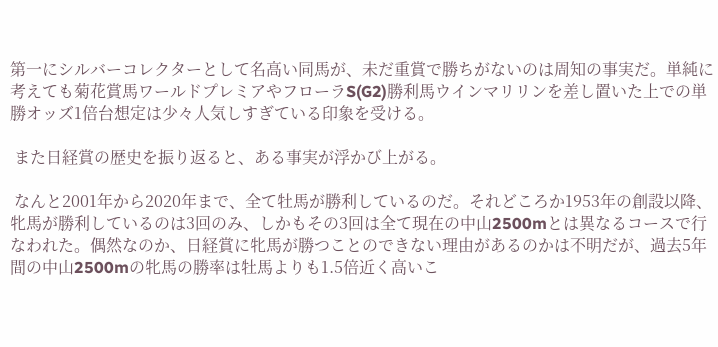第一にシルバーコレクターとして名高い同馬が、未だ重賞で勝ちがないのは周知の事実だ。単純に考えても菊花賞馬ワールドプレミアやフローラS(G2)勝利馬ウインマリリンを差し置いた上での単勝オッズ1倍台想定は少々人気しすぎている印象を受ける。

 また日経賞の歴史を振り返ると、ある事実が浮かび上がる。

 なんと2001年から2020年まで、全て牡馬が勝利しているのだ。それどころか1953年の創設以降、牝馬が勝利しているのは3回のみ、しかもその3回は全て現在の中山2500mとは異なるコースで行なわれた。偶然なのか、日経賞に牝馬が勝つことのできない理由があるのかは不明だが、過去5年間の中山2500mの牝馬の勝率は牡馬よりも1.5倍近く高いこ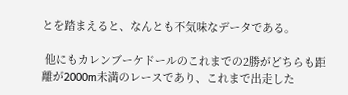とを踏まえると、なんとも不気味なデータである。

 他にもカレンブーケドールのこれまでの2勝がどちらも距離が2000m未満のレースであり、これまで出走した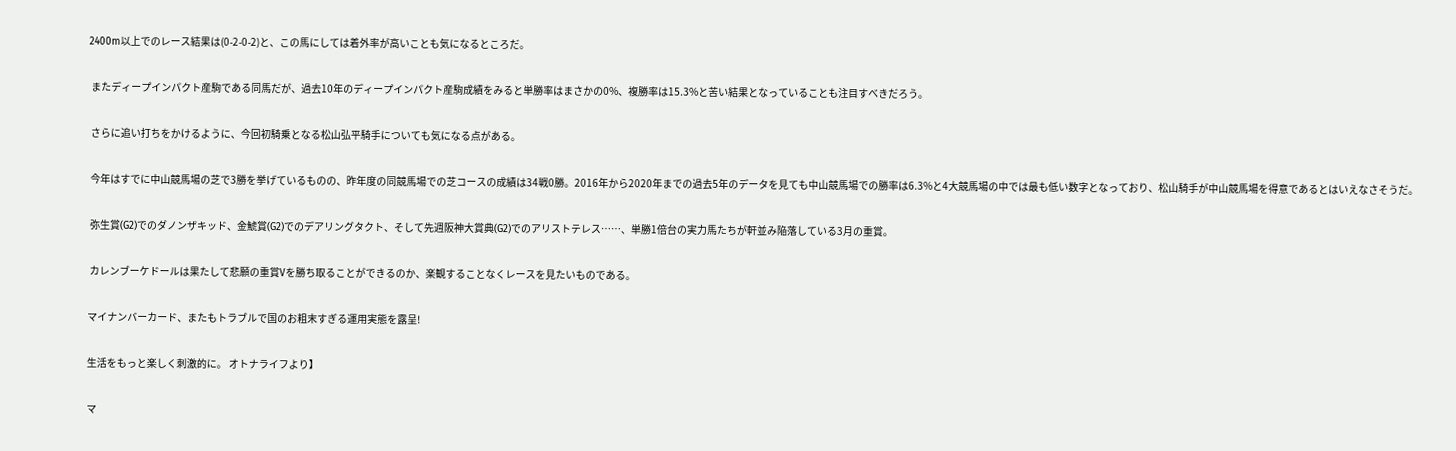2400m以上でのレース結果は(0-2-0-2)と、この馬にしては着外率が高いことも気になるところだ。

 またディープインパクト産駒である同馬だが、過去10年のディープインパクト産駒成績をみると単勝率はまさかの0%、複勝率は15.3%と苦い結果となっていることも注目すべきだろう。

 さらに追い打ちをかけるように、今回初騎乗となる松山弘平騎手についても気になる点がある。

 今年はすでに中山競馬場の芝で3勝を挙げているものの、昨年度の同競馬場での芝コースの成績は34戦0勝。2016年から2020年までの過去5年のデータを見ても中山競馬場での勝率は6.3%と4大競馬場の中では最も低い数字となっており、松山騎手が中山競馬場を得意であるとはいえなさそうだ。

 弥生賞(G2)でのダノンザキッド、金鯱賞(G2)でのデアリングタクト、そして先週阪神大賞典(G2)でのアリストテレス……、単勝1倍台の実力馬たちが軒並み陥落している3月の重賞。

 カレンブーケドールは果たして悲願の重賞Vを勝ち取ることができるのか、楽観することなくレースを見たいものである。

マイナンバーカード、またもトラブルで国のお粗末すぎる運用実態を露呈!

生活をもっと楽しく刺激的に。 オトナライフより】

マ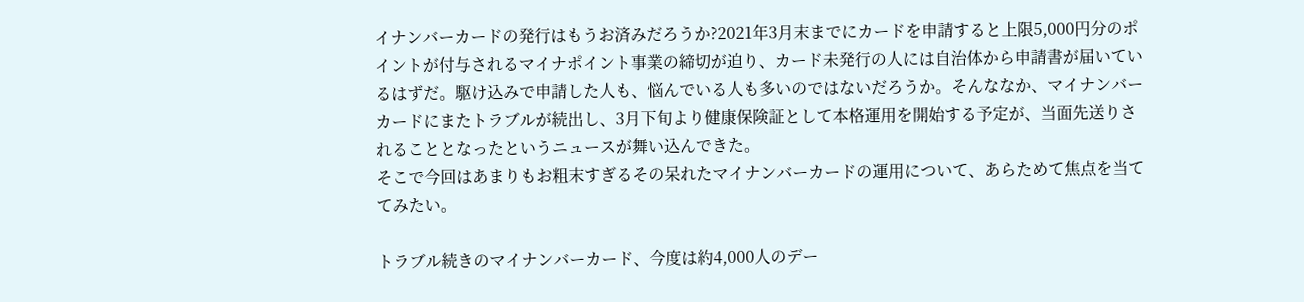イナンバーカードの発行はもうお済みだろうか?2021年3月末までにカードを申請すると上限5,000円分のポイントが付与されるマイナポイント事業の締切が迫り、カード未発行の人には自治体から申請書が届いているはずだ。駆け込みで申請した人も、悩んでいる人も多いのではないだろうか。そんななか、マイナンバーカードにまたトラブルが続出し、3月下旬より健康保険証として本格運用を開始する予定が、当面先送りされることとなったというニュースが舞い込んできた。
そこで今回はあまりもお粗末すぎるその呆れたマイナンバーカードの運用について、あらためて焦点を当ててみたい。

トラブル続きのマイナンバーカード、今度は約4,000人のデー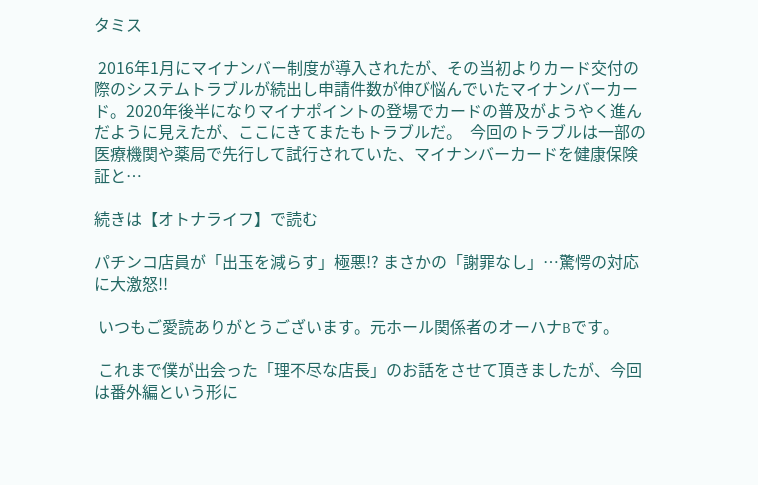タミス

 2016年1月にマイナンバー制度が導入されたが、その当初よりカード交付の際のシステムトラブルが続出し申請件数が伸び悩んでいたマイナンバーカード。2020年後半になりマイナポイントの登場でカードの普及がようやく進んだように見えたが、ここにきてまたもトラブルだ。  今回のトラブルは一部の医療機関や薬局で先行して試行されていた、マイナンバーカードを健康保険証と…

続きは【オトナライフ】で読む

パチンコ店員が「出玉を減らす」極悪!? まさかの「謝罪なし」…驚愕の対応に大激怒!!

 いつもご愛読ありがとうございます。元ホール関係者のオーハナBです。

 これまで僕が出会った「理不尽な店長」のお話をさせて頂きましたが、今回は番外編という形に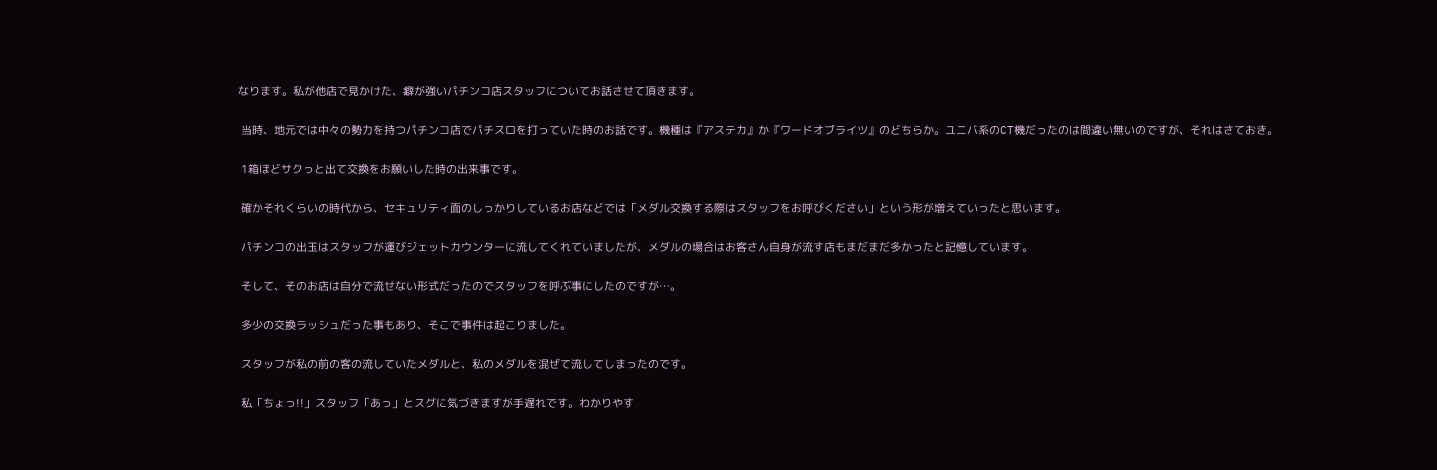なります。私が他店で見かけた、癖が強いパチンコ店スタッフについてお話させて頂きます。

 当時、地元では中々の勢力を持つパチンコ店でパチスロを打っていた時のお話です。機種は『アステカ』か『ワードオブライツ』のどちらか。ユニバ系のCT機だったのは間違い無いのですが、それはさておき。

 1箱ほどサクっと出て交換をお願いした時の出来事です。

 確かそれくらいの時代から、セキュリティ面のしっかりしているお店などでは「メダル交換する際はスタッフをお呼びください」という形が増えていったと思います。

 パチンコの出玉はスタッフが運びジェットカウンターに流してくれていましたが、メダルの場合はお客さん自身が流す店もまだまだ多かったと記憶しています。

 そして、そのお店は自分で流せない形式だったのでスタッフを呼ぶ事にしたのですが…。

 多少の交換ラッシュだった事もあり、そこで事件は起こりました。

 スタッフが私の前の客の流していたメダルと、私のメダルを混ぜて流してしまったのです。

 私「ちょっ!!」スタッフ「あっ」とスグに気づきますが手遅れです。わかりやす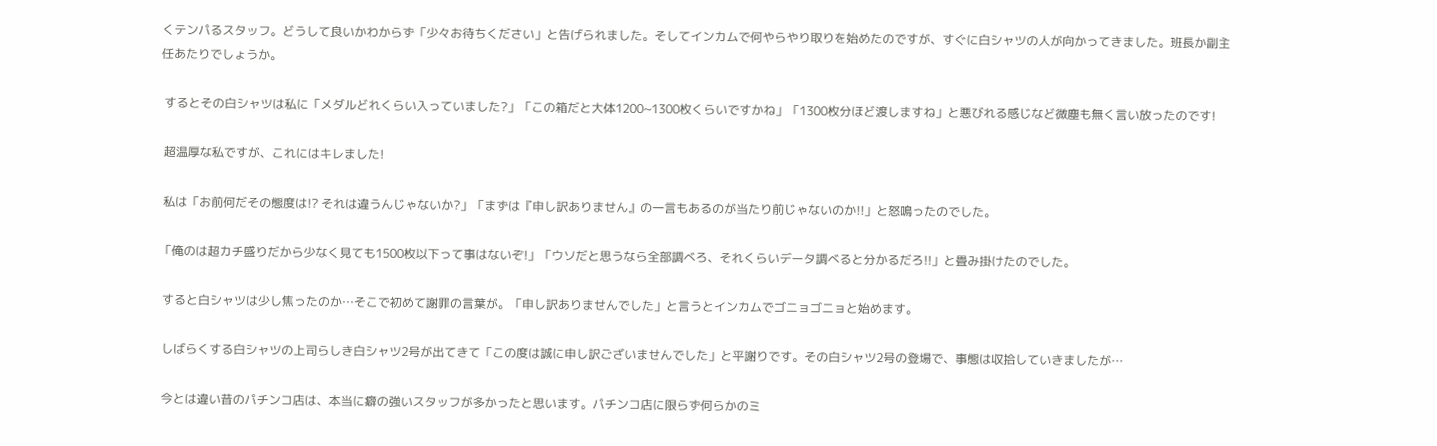くテンパるスタッフ。どうして良いかわからず「少々お待ちください」と告げられました。そしてインカムで何やらやり取りを始めたのですが、すぐに白シャツの人が向かってきました。班長か副主任あたりでしょうか。

 するとその白シャツは私に「メダルどれくらい入っていました?」「この箱だと大体1200~1300枚くらいですかね」「1300枚分ほど渡しますね」と悪びれる感じなど微塵も無く言い放ったのです!

 超温厚な私ですが、これにはキレました!

 私は「お前何だその態度は!? それは違うんじゃないか?」「まずは『申し訳ありません』の一言もあるのが当たり前じゃないのか!!」と怒鳴ったのでした。

「俺のは超カチ盛りだから少なく見ても1500枚以下って事はないぞ!」「ウソだと思うなら全部調べろ、それくらいデータ調べると分かるだろ!!」と畳み掛けたのでした。

 すると白シャツは少し焦ったのか…そこで初めて謝罪の言葉が。「申し訳ありませんでした」と言うとインカムでゴニョゴニョと始めます。

 しばらくする白シャツの上司らしき白シャツ2号が出てきて「この度は誠に申し訳ございませんでした」と平謝りです。その白シャツ2号の登場で、事態は収拾していきましたが…

 今とは違い昔のパチンコ店は、本当に癖の強いスタッフが多かったと思います。パチンコ店に限らず何らかのミ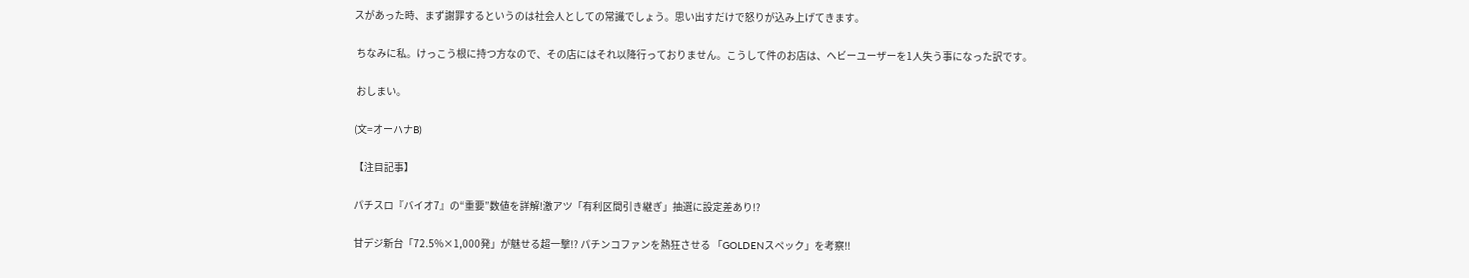スがあった時、まず謝罪するというのは社会人としての常識でしょう。思い出すだけで怒りが込み上げてきます。

 ちなみに私。けっこう根に持つ方なので、その店にはそれ以降行っておりません。こうして件のお店は、ヘビーユーザーを1人失う事になった訳です。

 おしまい。

(文=オーハナB)

【注目記事】

パチスロ『バイオ7』の“重要”数値を詳解!激アツ「有利区間引き継ぎ」抽選に設定差あり!?

甘デジ新台「72.5%×1,000発」が魅せる超一撃!? パチンコファンを熱狂させる 「GOLDENスペック」を考察!!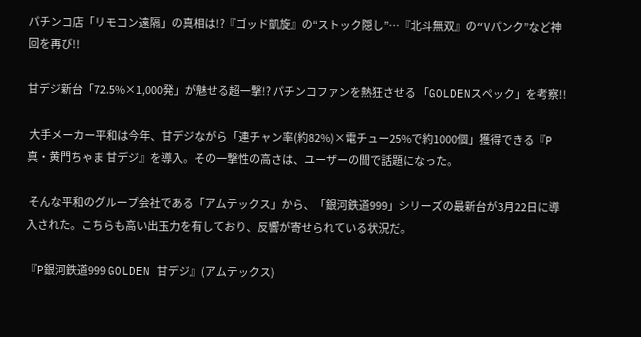パチンコ店「リモコン遠隔」の真相は!?『ゴッド凱旋』の“ストック隠し”…『北斗無双』の“Vパンク”など神回を再び!!

甘デジ新台「72.5%×1,000発」が魅せる超一撃!? パチンコファンを熱狂させる 「GOLDENスペック」を考察!!

 大手メーカー平和は今年、甘デジながら「連チャン率(約82%)×電チュー25%で約1000個」獲得できる『P真・黄門ちゃま 甘デジ』を導入。その一撃性の高さは、ユーザーの間で話題になった。

 そんな平和のグループ会社である「アムテックス」から、「銀河鉄道999」シリーズの最新台が3月22日に導入された。こちらも高い出玉力を有しており、反響が寄せられている状況だ。

『P銀河鉄道999 GOLDEN 甘デジ』(アムテックス)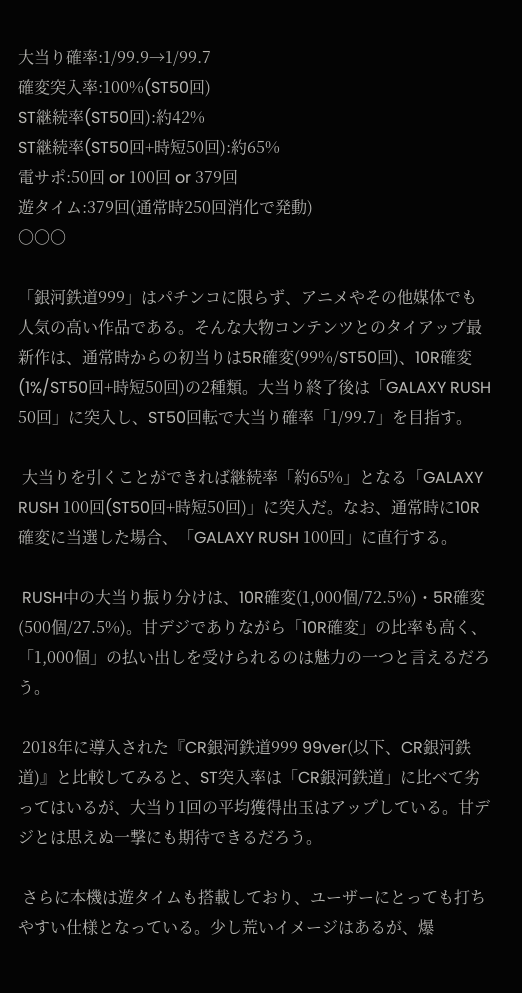大当り確率:1/99.9→1/99.7
確変突入率:100%(ST50回)
ST継続率(ST50回):約42%
ST継続率(ST50回+時短50回):約65%
電サポ:50回 or 100回 or 379回
遊タイム:379回(通常時250回消化で発動)
〇〇〇

「銀河鉄道999」はパチンコに限らず、アニメやその他媒体でも人気の高い作品である。そんな大物コンテンツとのタイアップ最新作は、通常時からの初当りは5R確変(99%/ST50回)、10R確変(1%/ST50回+時短50回)の2種類。大当り終了後は「GALAXY RUSH 50回」に突入し、ST50回転で大当り確率「1/99.7」を目指す。

 大当りを引くことができれば継続率「約65%」となる「GALAXY RUSH 100回(ST50回+時短50回)」に突入だ。なお、通常時に10R確変に当選した場合、「GALAXY RUSH 100回」に直行する。

 RUSH中の大当り振り分けは、10R確変(1,000個/72.5%)・5R確変(500個/27.5%)。甘デジでありながら「10R確変」の比率も高く、「1,000個」の払い出しを受けられるのは魅力の一つと言えるだろう。

 2018年に導入された『CR銀河鉄道999 99ver(以下、CR銀河鉄道)』と比較してみると、ST突入率は「CR銀河鉄道」に比べて劣ってはいるが、大当り1回の平均獲得出玉はアップしている。甘デジとは思えぬ一撃にも期待できるだろう。

 さらに本機は遊タイムも搭載しており、ユーザーにとっても打ちやすい仕様となっている。少し荒いイメージはあるが、爆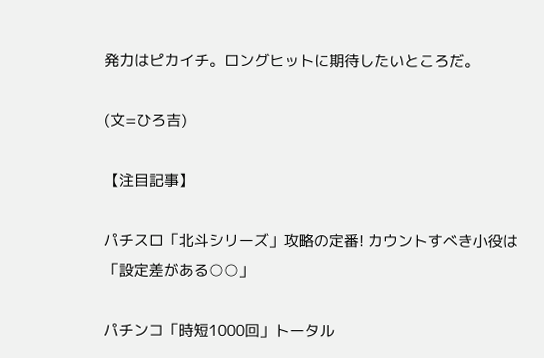発力はピカイチ。ロングヒットに期待したいところだ。

(文=ひろ吉)

【注目記事】

パチスロ「北斗シリーズ」攻略の定番! カウントすべき小役は「設定差がある○○」

パチンコ「時短1000回」トータル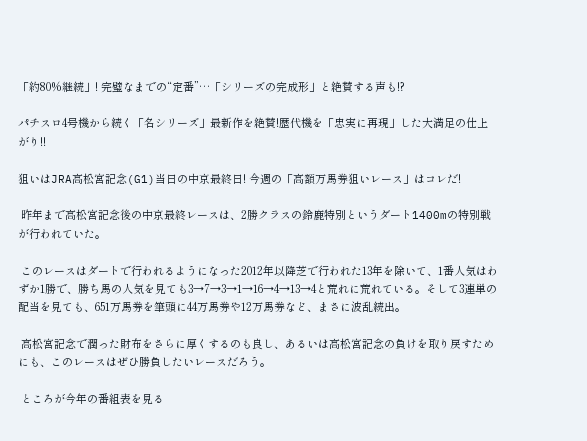「約80%継続」! 完璧なまでの“定番”…「シリーズの完成形」と絶賛する声も!?

パチスロ4号機から続く「名シリーズ」最新作を絶賛!歴代機を「忠実に再現」した大満足の仕上がり!!

狙いはJRA高松宮記念(G1)当日の中京最終日! 今週の「高額万馬券狙いレース」はコレだ!

 昨年まで高松宮記念後の中京最終レースは、2勝クラスの鈴鹿特別というダート1400mの特別戦が行われていた。

 このレースはダートで行われるようになった2012年以降芝で行われた13年を除いて、1番人気はわずか1勝で、勝ち馬の人気を見ても3→7→3→1→16→4→13→4と荒れに荒れている。そして3連単の配当を見ても、651万馬券を筆頭に44万馬券や12万馬券など、まさに波乱続出。

 高松宮記念で潤った財布をさらに厚くするのも良し、あるいは高松宮記念の負けを取り戻すためにも、このレースはぜひ勝負したいレースだろう。

 ところが今年の番組表を見る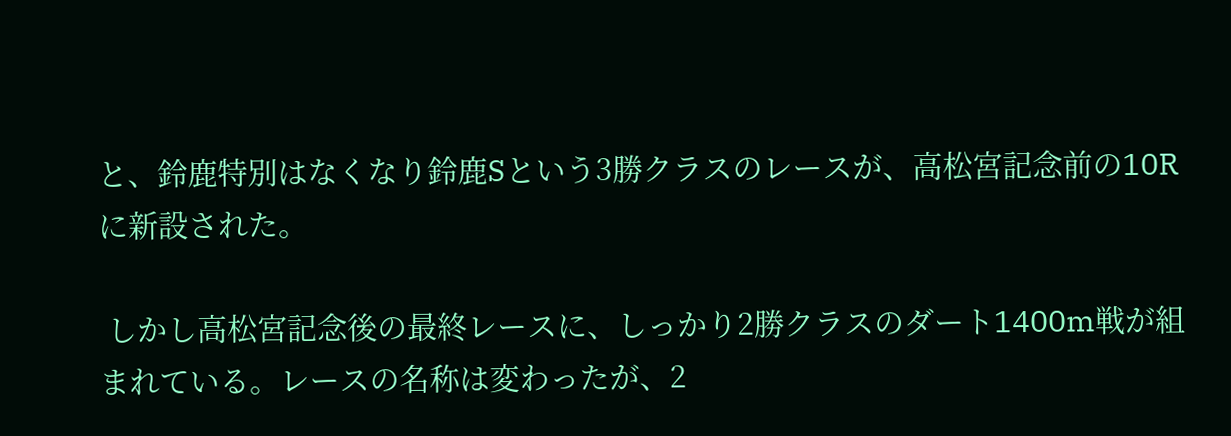と、鈴鹿特別はなくなり鈴鹿Sという3勝クラスのレースが、高松宮記念前の10Rに新設された。

 しかし高松宮記念後の最終レースに、しっかり2勝クラスのダート1400m戦が組まれている。レースの名称は変わったが、2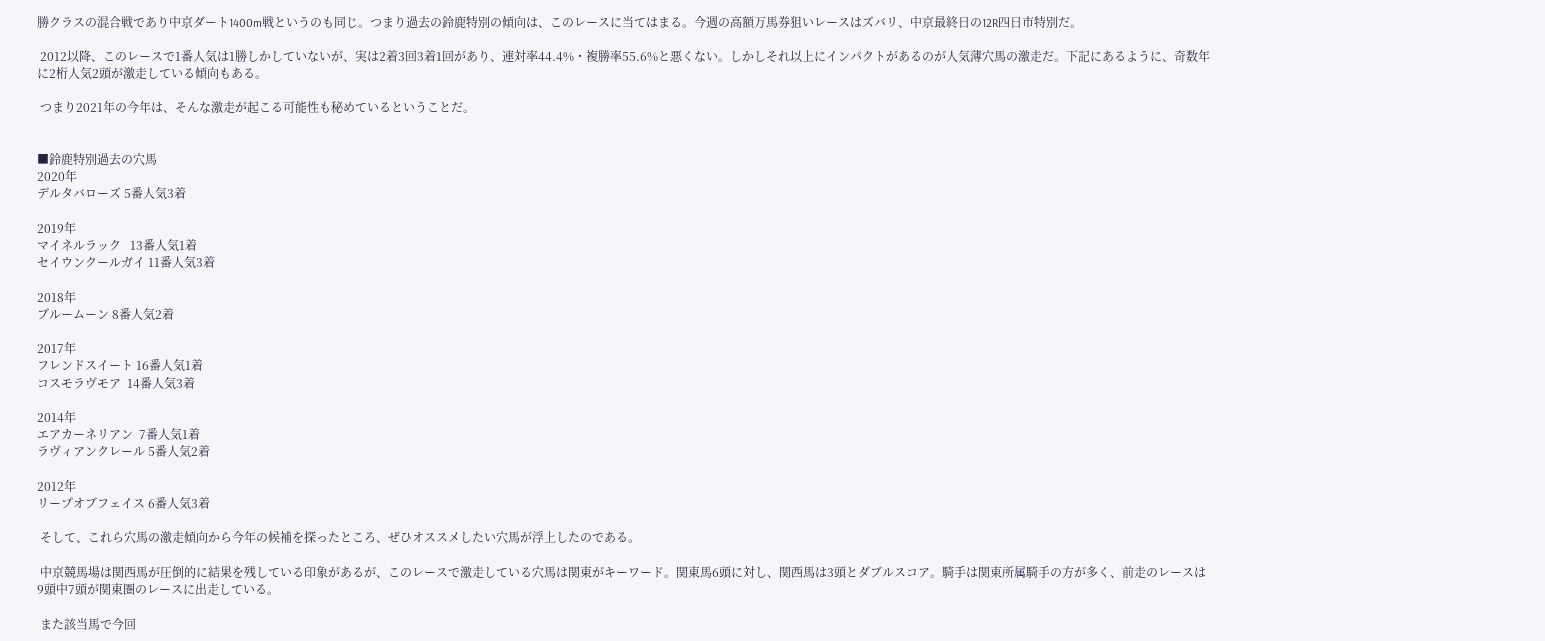勝クラスの混合戦であり中京ダート1400m戦というのも同じ。つまり過去の鈴鹿特別の傾向は、このレースに当てはまる。今週の高額万馬券狙いレースはズバリ、中京最終日の12R四日市特別だ。

 2012以降、このレースで1番人気は1勝しかしていないが、実は2着3回3着1回があり、連対率44.4%・複勝率55.6%と悪くない。しかしそれ以上にインパクトがあるのが人気薄穴馬の激走だ。下記にあるように、奇数年に2桁人気2頭が激走している傾向もある。

 つまり2021年の今年は、そんな激走が起こる可能性も秘めているということだ。


■鈴鹿特別過去の穴馬
2020年
デルタバローズ 5番人気3着

2019年
マイネルラック   13番人気1着
セイウンクールガイ 11番人気3着

2018年
ブルームーン 8番人気2着

2017年
フレンドスイート 16番人気1着
コスモラヴモア  14番人気3着

2014年
エアカーネリアン  7番人気1着
ラヴィアンクレール 5番人気2着

2012年
リープオブフェイス 6番人気3着

 そして、これら穴馬の激走傾向から今年の候補を探ったところ、ぜひオススメしたい穴馬が浮上したのである。

 中京競馬場は関西馬が圧倒的に結果を残している印象があるが、このレースで激走している穴馬は関東がキーワード。関東馬6頭に対し、関西馬は3頭とダブルスコア。騎手は関東所属騎手の方が多く、前走のレースは9頭中7頭が関東圏のレースに出走している。

 また該当馬で今回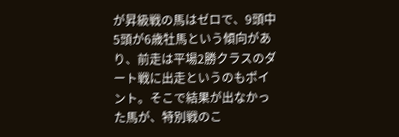が昇級戦の馬はゼロで、9頭中5頭が6歳牡馬という傾向があり、前走は平場2勝クラスのダート戦に出走というのもポイント。そこで結果が出なかった馬が、特別戦のこ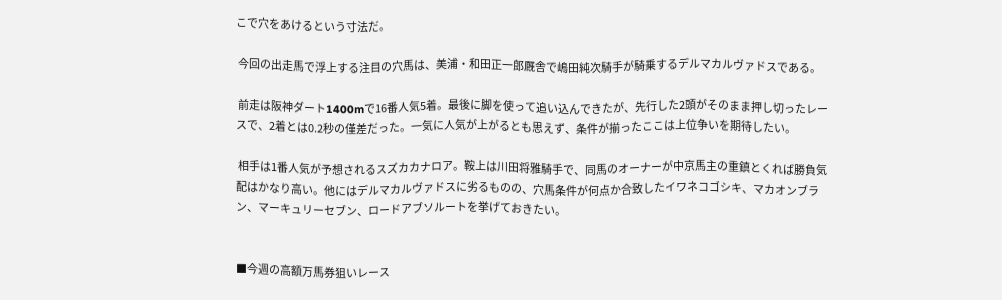こで穴をあけるという寸法だ。

 今回の出走馬で浮上する注目の穴馬は、美浦・和田正一郎厩舎で嶋田純次騎手が騎乗するデルマカルヴァドスである。

 前走は阪神ダート1400mで16番人気5着。最後に脚を使って追い込んできたが、先行した2頭がそのまま押し切ったレースで、2着とは0.2秒の僅差だった。一気に人気が上がるとも思えず、条件が揃ったここは上位争いを期待したい。

 相手は1番人気が予想されるスズカカナロア。鞍上は川田将雅騎手で、同馬のオーナーが中京馬主の重鎮とくれば勝負気配はかなり高い。他にはデルマカルヴァドスに劣るものの、穴馬条件が何点か合致したイワネコゴシキ、マカオンブラン、マーキュリーセブン、ロードアブソルートを挙げておきたい。


■今週の高額万馬券狙いレース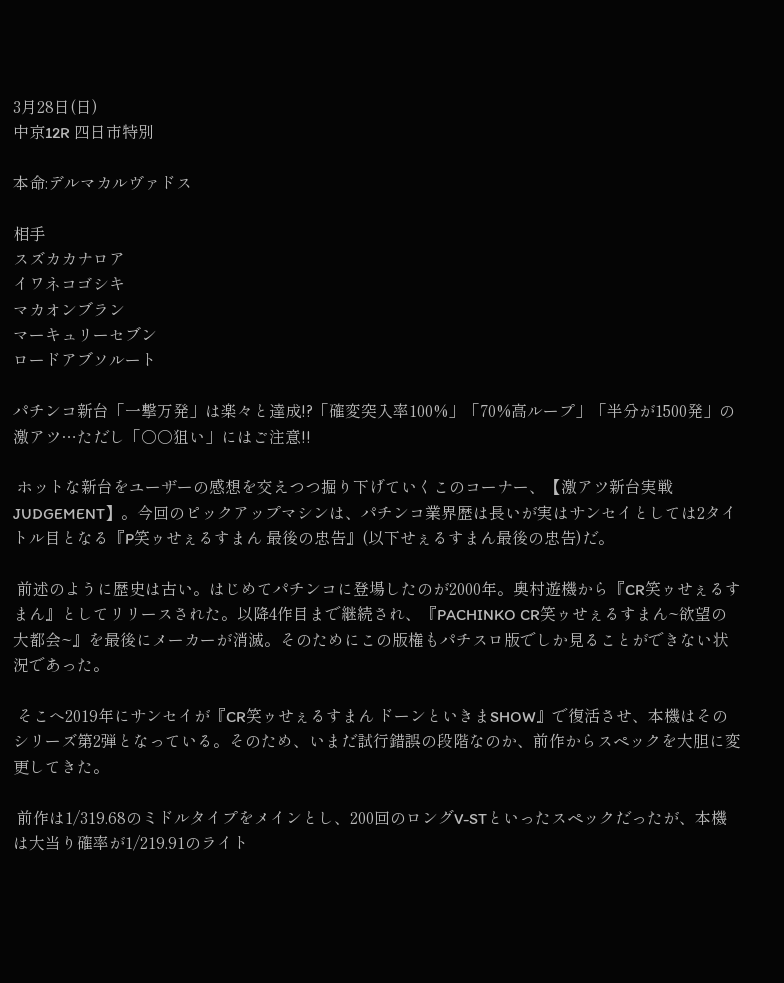3月28日(日)
中京12R 四日市特別

本命:デルマカルヴァドス

相手
スズカカナロア
イワネコゴシキ
マカオンブラン
マーキュリーセブン
ロードアブソルート

パチンコ新台「一撃万発」は楽々と達成!?「確変突入率100%」「70%高ループ」「半分が1500発」の激アツ…ただし「○○狙い」にはご注意!!

 ホットな新台をユーザーの感想を交えつつ掘り下げていくこのコーナー、【激アツ新台実戦JUDGEMENT】。今回のピックアップマシンは、パチンコ業界歴は長いが実はサンセイとしては2タイトル目となる『P笑ゥせぇるすまん 最後の忠告』(以下せぇるすまん最後の忠告)だ。

 前述のように歴史は古い。はじめてパチンコに登場したのが2000年。奥村遊機から『CR笑ゥせぇるすまん』としてリリースされた。以降4作目まで継続され、『PACHINKO CR笑ゥせぇるすまん~欲望の大都会~』を最後にメーカーが消滅。そのためにこの版権もパチスロ版でしか見ることができない状況であった。

 そこへ2019年にサンセイが『CR笑ゥせぇるすまん ドーンといきまSHOW』で復活させ、本機はそのシリーズ第2弾となっている。そのため、いまだ試行錯誤の段階なのか、前作からスペックを大胆に変更してきた。

 前作は1/319.68のミドルタイプをメインとし、200回のロングV-STといったスペックだったが、本機は大当り確率が1/219.91のライト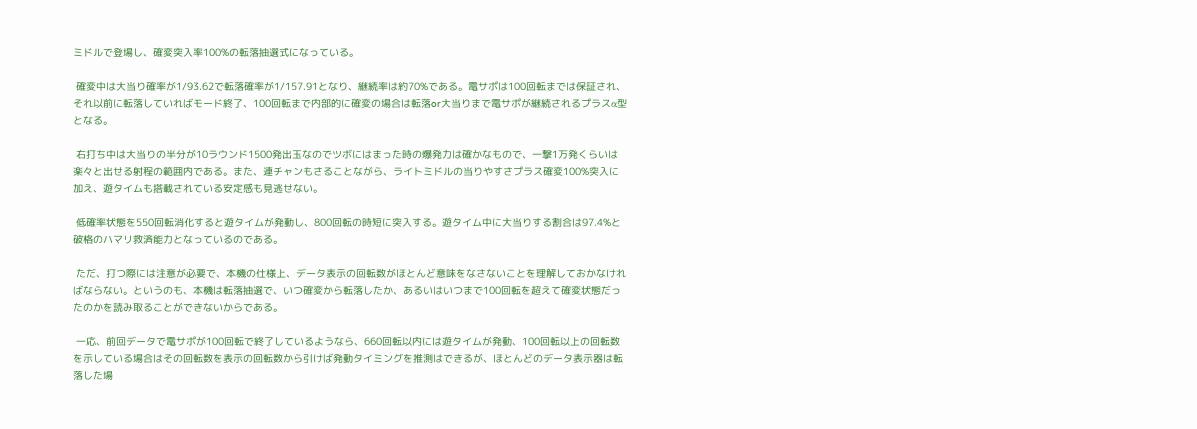ミドルで登場し、確変突入率100%の転落抽選式になっている。

 確変中は大当り確率が1/93.62で転落確率が1/157.91となり、継続率は約70%である。電サポは100回転までは保証され、それ以前に転落していればモード終了、100回転まで内部的に確変の場合は転落or大当りまで電サポが継続されるプラスα型となる。

 右打ち中は大当りの半分が10ラウンド1500発出玉なのでツボにはまった時の爆発力は確かなもので、一撃1万発くらいは楽々と出せる射程の範囲内である。また、連チャンもさることながら、ライトミドルの当りやすさプラス確変100%突入に加え、遊タイムも搭載されている安定感も見逃せない。

 低確率状態を550回転消化すると遊タイムが発動し、800回転の時短に突入する。遊タイム中に大当りする割合は97.4%と破格のハマリ救済能力となっているのである。

 ただ、打つ際には注意が必要で、本機の仕様上、データ表示の回転数がほとんど意味をなさないことを理解しておかなければならない。というのも、本機は転落抽選で、いつ確変から転落したか、あるいはいつまで100回転を超えて確変状態だったのかを読み取ることができないからである。

 一応、前回データで電サポが100回転で終了しているようなら、660回転以内には遊タイムが発動、100回転以上の回転数を示している場合はその回転数を表示の回転数から引けば発動タイミングを推測はできるが、ほとんどのデータ表示器は転落した場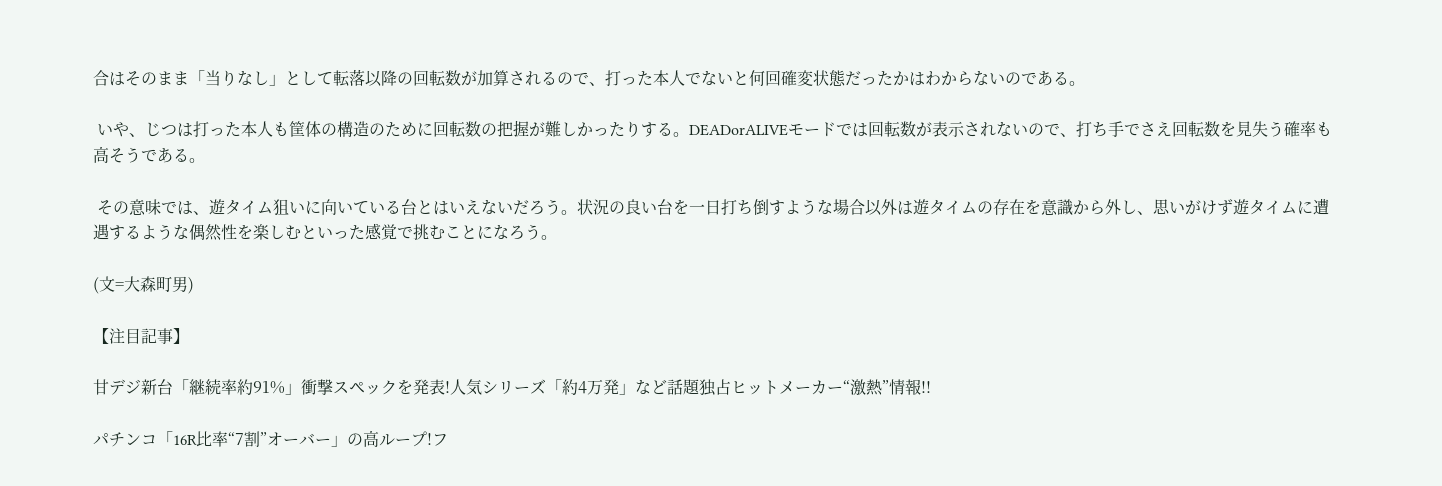合はそのまま「当りなし」として転落以降の回転数が加算されるので、打った本人でないと何回確変状態だったかはわからないのである。

 いや、じつは打った本人も筐体の構造のために回転数の把握が難しかったりする。DEADorALIVEモードでは回転数が表示されないので、打ち手でさえ回転数を見失う確率も高そうである。

 その意味では、遊タイム狙いに向いている台とはいえないだろう。状況の良い台を一日打ち倒すような場合以外は遊タイムの存在を意識から外し、思いがけず遊タイムに遭遇するような偶然性を楽しむといった感覚で挑むことになろう。

(文=大森町男)

【注目記事】

甘デジ新台「継続率約91%」衝撃スペックを発表!人気シリーズ「約4万発」など話題独占ヒットメーカー“激熱”情報!!

パチンコ「16R比率“7割”オーバー」の高ループ!フ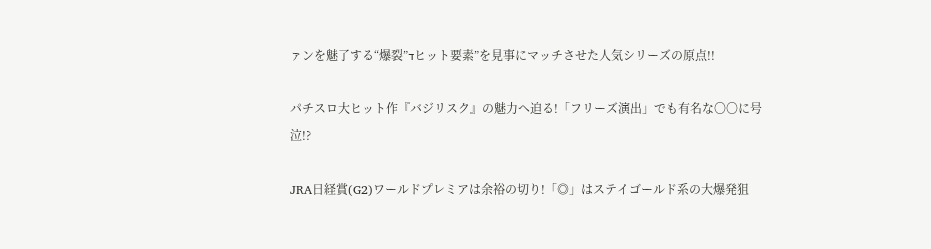ァンを魅了する“爆裂”דヒット要素”を見事にマッチさせた人気シリーズの原点!!

パチスロ大ヒット作『バジリスク』の魅力へ迫る!「フリーズ演出」でも有名な〇〇に号泣!?

JRA日経賞(G2)ワールドプレミアは余裕の切り!「◎」はステイゴールド系の大爆発狙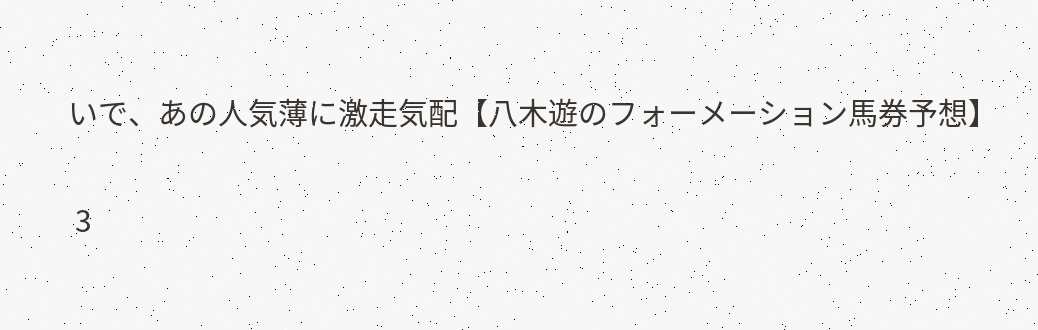いで、あの人気薄に激走気配【八木遊のフォーメーション馬券予想】

 3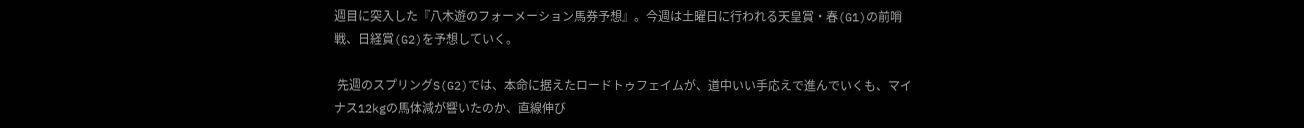週目に突入した『八木遊のフォーメーション馬券予想』。今週は土曜日に行われる天皇賞・春(G1)の前哨戦、日経賞(G2)を予想していく。

 先週のスプリングS(G2)では、本命に据えたロードトゥフェイムが、道中いい手応えで進んでいくも、マイナス12kgの馬体減が響いたのか、直線伸び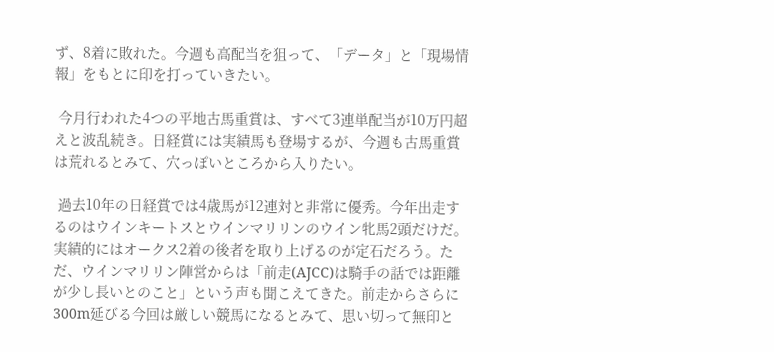ず、8着に敗れた。今週も高配当を狙って、「データ」と「現場情報」をもとに印を打っていきたい。

 今月行われた4つの平地古馬重賞は、すべて3連単配当が10万円超えと波乱続き。日経賞には実績馬も登場するが、今週も古馬重賞は荒れるとみて、穴っぽいところから入りたい。

 過去10年の日経賞では4歳馬が12連対と非常に優秀。今年出走するのはウインキートスとウインマリリンのウイン牝馬2頭だけだ。実績的にはオークス2着の後者を取り上げるのが定石だろう。ただ、ウインマリリン陣営からは「前走(AJCC)は騎手の話では距離が少し長いとのこと」という声も聞こえてきた。前走からさらに300m延びる今回は厳しい競馬になるとみて、思い切って無印と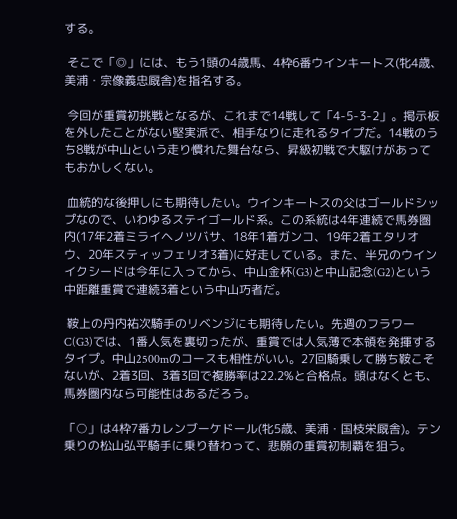する。

 そこで「◎」には、もう1頭の4歳馬、4枠6番ウインキートス(牝4歳、美浦・宗像義忠厩舎)を指名する。

 今回が重賞初挑戦となるが、これまで14戦して「4-5-3-2」。掲示板を外したことがない堅実派で、相手なりに走れるタイプだ。14戦のうち8戦が中山という走り慣れた舞台なら、昇級初戦で大駆けがあってもおかしくない。

 血統的な後押しにも期待したい。ウインキートスの父はゴールドシップなので、いわゆるステイゴールド系。この系統は4年連続で馬券圏内(17年2着ミライヘノツバサ、18年1着ガンコ、19年2着エタリオウ、20年スティッフェリオ3着)に好走している。また、半兄のウインイクシードは今年に入ってから、中山金杯(G3)と中山記念(G2)という中距離重賞で連続3着という中山巧者だ。

 鞍上の丹内祐次騎手のリベンジにも期待したい。先週のフラワーC(G3)では、1番人気を裏切ったが、重賞では人気薄で本領を発揮するタイプ。中山2500mのコースも相性がいい。27回騎乗して勝ち鞍こそないが、2着3回、3着3回で複勝率は22.2%と合格点。頭はなくとも、馬券圏内なら可能性はあるだろう。

「○」は4枠7番カレンブーケドール(牝5歳、美浦・国枝栄厩舎)。テン乗りの松山弘平騎手に乗り替わって、悲願の重賞初制覇を狙う。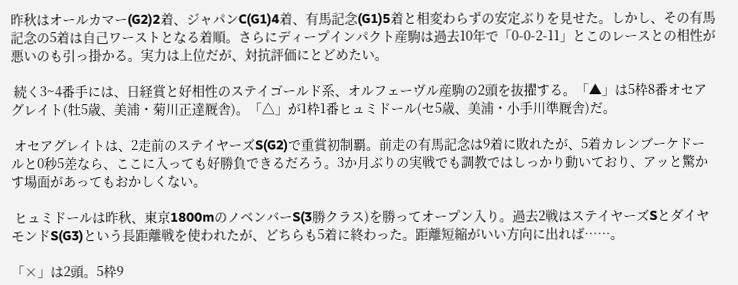昨秋はオールカマー(G2)2着、ジャパンC(G1)4着、有馬記念(G1)5着と相変わらずの安定ぶりを見せた。しかし、その有馬記念の5着は自己ワーストとなる着順。さらにディープインパクト産駒は過去10年で「0-0-2-11」とこのレースとの相性が悪いのも引っ掛かる。実力は上位だが、対抗評価にとどめたい。

 続く3~4番手には、日経賞と好相性のステイゴールド系、オルフェーヴル産駒の2頭を抜擢する。「▲」は5枠8番オセアグレイト(牡5歳、美浦・菊川正達厩舎)。「△」が1枠1番ヒュミドール(セ5歳、美浦・小手川準厩舎)だ。

 オセアグレイトは、2走前のステイヤーズS(G2)で重賞初制覇。前走の有馬記念は9着に敗れたが、5着カレンブーケドールと0秒5差なら、ここに入っても好勝負できるだろう。3か月ぶりの実戦でも調教ではしっかり動いており、アッと驚かす場面があってもおかしくない。

 ヒュミドールは昨秋、東京1800mのノベンバーS(3勝クラス)を勝ってオープン入り。過去2戦はステイヤーズSとダイヤモンドS(G3)という長距離戦を使われたが、どちらも5着に終わった。距離短縮がいい方向に出れば……。

「×」は2頭。5枠9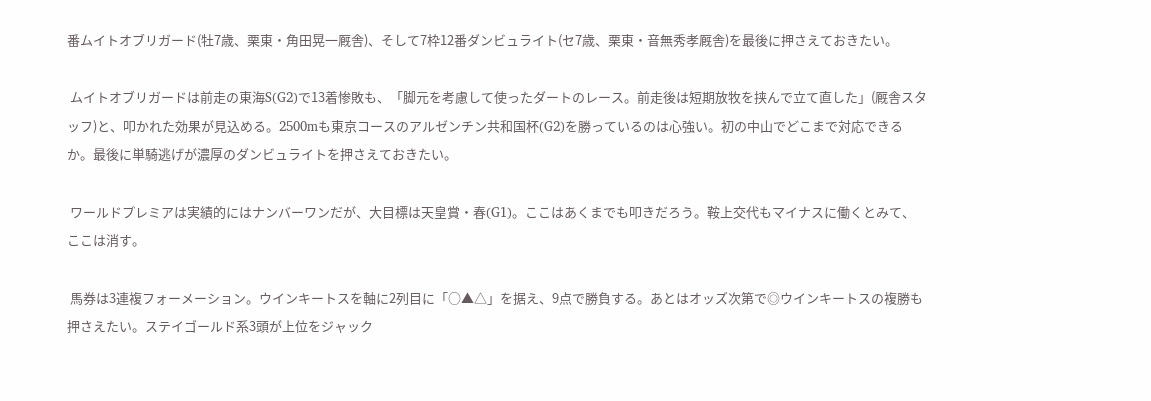番ムイトオブリガード(牡7歳、栗東・角田晃一厩舎)、そして7枠12番ダンビュライト(セ7歳、栗東・音無秀孝厩舎)を最後に押さえておきたい。

 ムイトオブリガードは前走の東海S(G2)で13着惨敗も、「脚元を考慮して使ったダートのレース。前走後は短期放牧を挟んで立て直した」(厩舎スタッフ)と、叩かれた効果が見込める。2500mも東京コースのアルゼンチン共和国杯(G2)を勝っているのは心強い。初の中山でどこまで対応できるか。最後に単騎逃げが濃厚のダンビュライトを押さえておきたい。

 ワールドプレミアは実績的にはナンバーワンだが、大目標は天皇賞・春(G1)。ここはあくまでも叩きだろう。鞍上交代もマイナスに働くとみて、ここは消す。

 馬券は3連複フォーメーション。ウインキートスを軸に2列目に「○▲△」を据え、9点で勝負する。あとはオッズ次第で◎ウインキートスの複勝も押さえたい。ステイゴールド系3頭が上位をジャック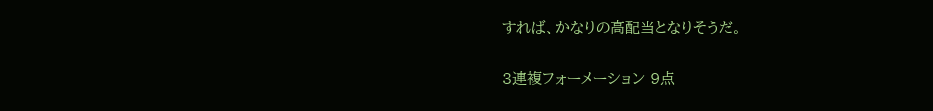すれば、かなりの高配当となりそうだ。

3連複フォーメーション 9点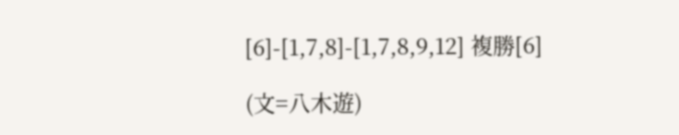[6]-[1,7,8]-[1,7,8,9,12] 複勝[6]

(文=八木遊)